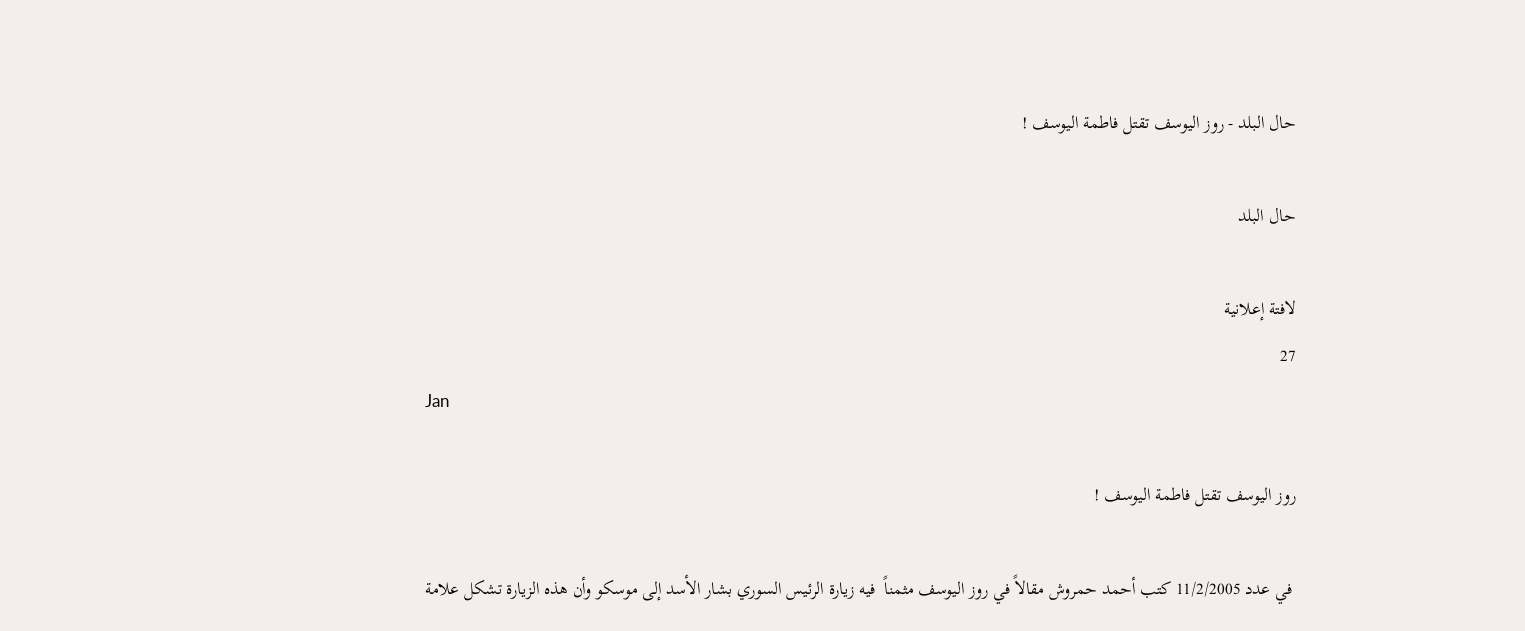حال البلد - روز اليوسف تقتل فاطمة اليوسف !

حال البلد

لافتة إعلانية
27
Jan

روز اليوسف تقتل فاطمة اليوسف !

 في عدد 11/2/2005 كتب أحمد حمروش مقالاً في روز اليوسف مثمناً  فيه زيارة الرئيس السوري بشار الأسد إلى موسكو وأن هذه الزيارة تشكل علامة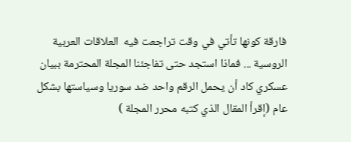فارقة كونها تأتي في وقت تراجعت فيه  العلاقات العربية الروسية ... فماذا استجد حتى تفاجئنا المجلة المحترمة ببيان عسكري كاد أن يحمل الرقم واحد ضد سوريا وسياستها بشكل عام (إقرأ المقال الذي كتبه محرر المجلة )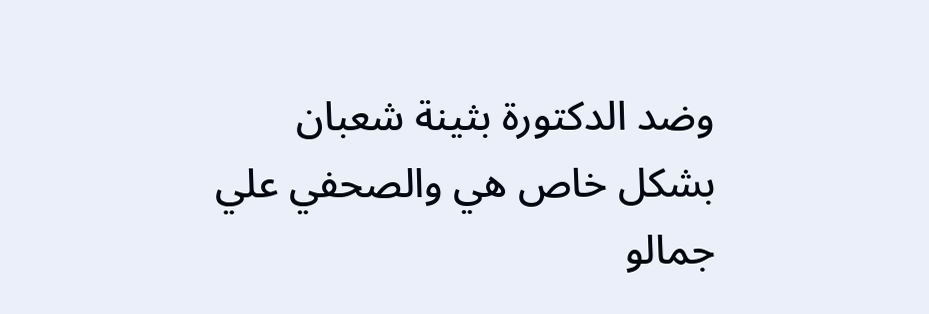وضد الدكتورة بثينة شعبان بشكل خاص هي والصحفي علي جمالو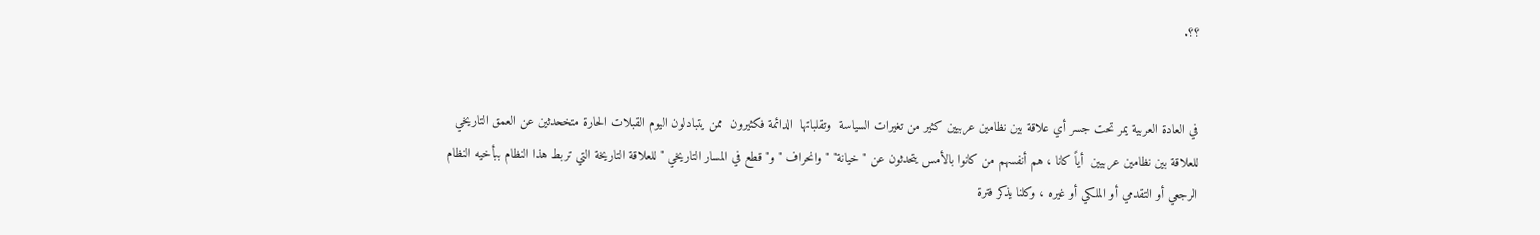؟؟.


في العادة العربية يمر تحت جسر أي علاقة بين نظامين عربيين كثير من تغيرات السياسة  وتقلباتها  الدائمة فكثيرون  ممن يتبادلون اليوم القبلات الحارة متخحدثين عن العمق التاريخي للعلاقة بين نظامين عربيين  أياً كانا ، هم أنفسهم من كانوا بالأمس يتحدثون عن "خيانة" " وانحراف " و" قطع في المسار التاريخي " للعلاقة التاريخة التي تربط هذا النظام ببأخيه النظام الرجعي أو التقدمي أو الملكي أو غيره ، وكلنا يذكر فترة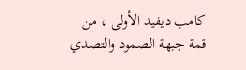كامب ديفيد الأولى ، من قمة جبهة الصمود والتصدي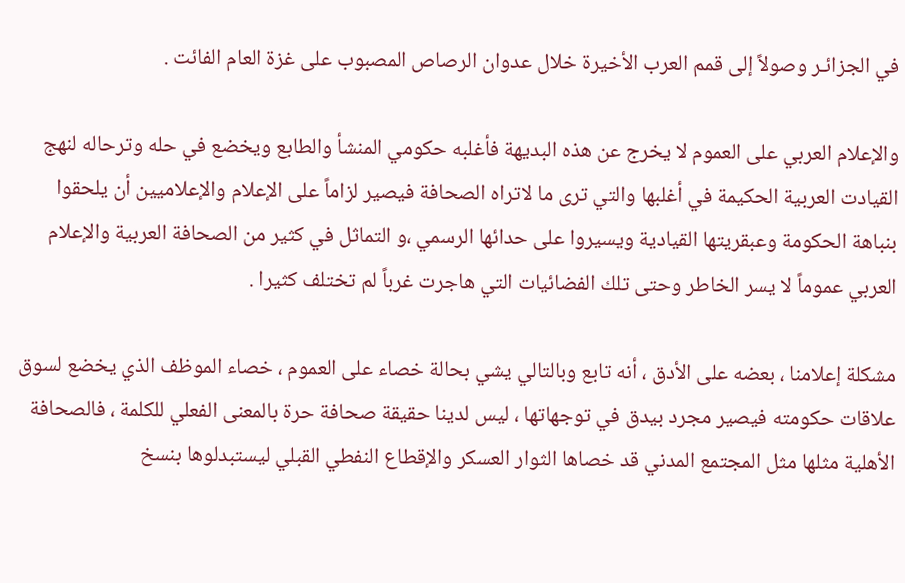في الجزائـر وصولاً إلى قمم العرب الأخيرة خلال عدوان الرصاص المصبوب على غزة العام الفائت .

والإعلام العربي على العموم لا يخرج عن هذه البديهة فأغلبه حكومي المنشأ والطابع ويخضع في حله وترحاله لنهج القيادت العربية الحكيمة في أغلبها والتي ترى ما لاتراه الصحافة فيصير لزاماً على الإعلام والإعلاميين أن يلحقوا  بنباهة الحكومة وعبقريتها القيادية ويسيروا على حدائها الرسمي ،و التماثل في كثير من الصحافة العربية والإعلام العربي عموماً لا يسر الخاطر وحتى تلك الفضائيات التي هاجرت غرباً لم تختلف كثيرا .

مشكلة إعلامنا ، بعضه على الأدق ، أنه تابع وبالتالي يشي بحالة خصاء على العموم ، خصاء الموظف الذي يخضع لسوق علاقات حكومته فيصير مجرد بيدق في توجهاتها ، ليس لدينا حقيقة صحافة حرة بالمعنى الفعلي للكلمة ، فالصحافة الأهلية مثلها مثل المجتمع المدني قد خصاها الثوار العسكر والإقطاع النفطي القبلي ليستبدلوها بنسخ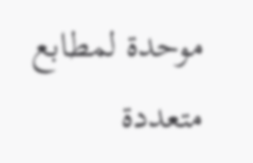موحدة لمطابع متعددة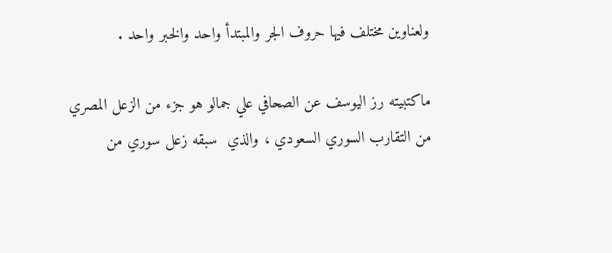ولعناوين مختلف فيها حروف الجر والمبتدأ واحد والخبر واحد .

ماكتبيته رز اليوسف عن الصحافي علي جمالو هو جزء من الزعل المصري من التقارب السوري السعودي ، والذي  سبقه زعل سوري من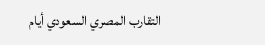التقارب المصري السعودي أيام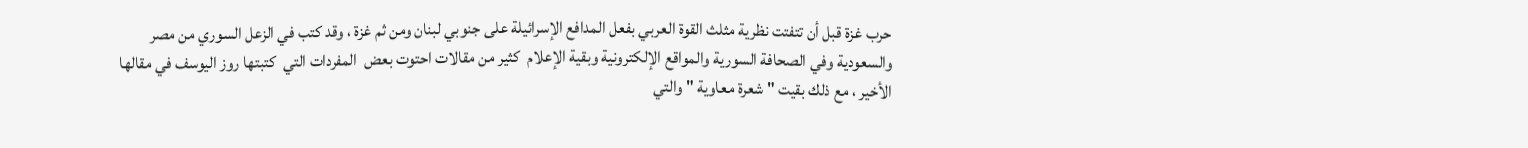حرب غزة قبل أن تتفتت نظرية مثلث القوة العربي بفعل المدافع الإسرائيلة على جنوبي لبنان ومن ثم غزة ، وقد كتب في الزعل السوري من مصر والسعودية وفي الصحافة السورية والمواقع الإلكترونية وبقية الإعلام  كثير من مقالات احتوت بعض  المفردات التي  كتبتها روز اليوسف في مقالها الأخير ، مع ذلك بقيت " شعرة معاوية " والتي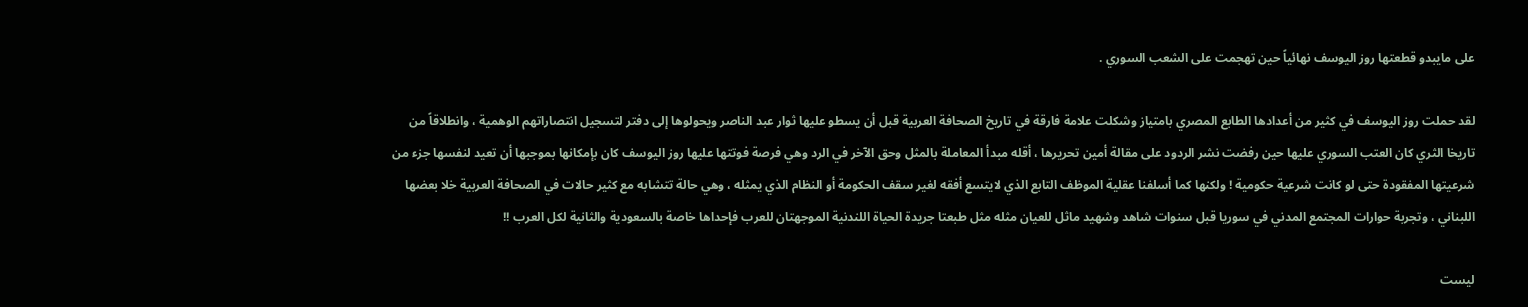على مايبدو قطعتها روز اليوسف نهائياً حين تهجمت على الشعب السوري .

لقد حملت روز اليوسف في كثير من أعدادها الطابع المصري بامتياز وشكلت علامة فارقة في تاريخ الصحافة العربية قبل أن يسطو عليها ثوار عبد الناصر ويحولوها إلى دفتر لتسجيل انتصاراتهم الوهمية ، وانطلاقاً من تاريخا الثري كان العتب السوري عليها حين رفضت نشر الردود على مقالة أمين تحريرها ، أقله مبدأ المعاملة بالمثل وحق الآخر في الرد وهي فرصة فوتتها عليها روز اليوسف كان بإمكانها بموجبها أن تعيد لنفسها جزء من شرعيتها المفقودة حتى لو كانت شرعية حكومية ! ولكنها كما أسلفنا عقلية الموظف التابع الذي لايتسع أفقه لغير سقف الحكومة أو النظام الذي يمثله ، وهي حالة تتشابه مع كثير حالات في الصحافة العربية خلا بعضها اللبناني ، وتجربة حوارات المجتمع المدني في سوريا قبل سنوات شاهد وشهيد ماثل للعيان مثله مثل طبعتا جريدة الحياة اللندنية الموجهتان للعرب فإحداها خاصة بالسعودية والثانية لكل العرب !!

ليست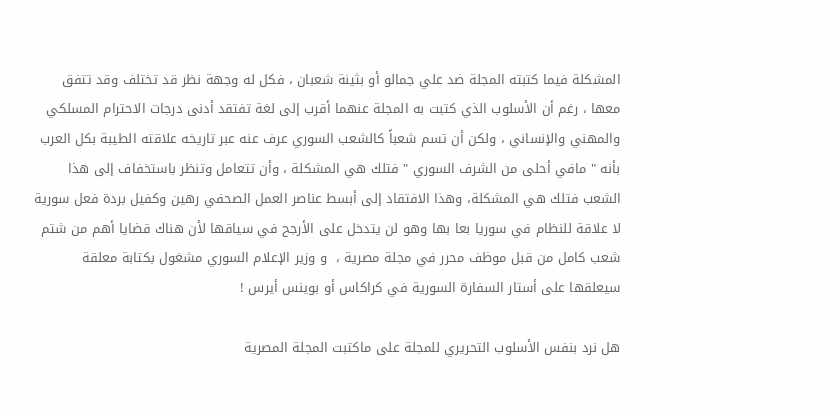المشكلة فيما كتبته المجلة ضد علي جمالو أو بثينة شعبان ، فكل له وجهة نظر قد تختلف وقد تتفق معها ، رغم أن الأسلوب الذي كتبت به المجلة عنهما أقرب إلى لغة تفتقد أدنى درجات الاحترام المسلكي والمهني والإنساني ، ولكن أن تسم شعباً كالشعب السوري عرف عنه عبر تاريخه علاقته الطيبة بكل العرب بأنه " مافي أحلى من الشرف السوري " فتلك هي المشكلة ، وأن تتعامل وتنظر باستخفاف إلى هذا الشعب فتلك هي المشكلة، وهذا الافتقاد إلى أبسط عناصر العمل الصحفي رهين وكفيل بردة فعل سورية لا علاقة للنظام في سوريا بعا بها وهو لن يتدخل على الأرجح في سياقها لأن هناك قضايا أهم من شتم شعب كامل من قبل موظف محرر في مجلة مصرية ،  و وزير الإعلام السوري مشغول بكتابة معلقة سيعلقها على أستار السفارة السورية في كراكاس أو بوينس أيرس !

هل نرد بنفس الأسلوب التحريري للمجلة على ماكتبت المجلة المصرية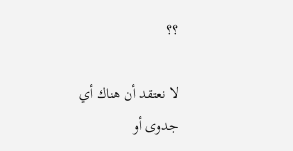؟؟

لا نعتقد أن هناك أي جدوى أو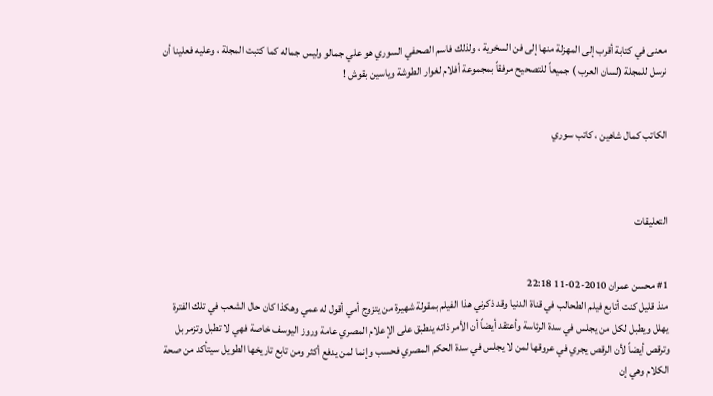معنى في كتابة أقرب إلى المهزلة منها إلى فن السخرية ، ولذلك فاسم الصحفي السوري هو علي جمالو وليس جماله كما كتبت المجلة ، وعليه فعلينا أن نرسل للمجلة (لسان العرب ) جميعاً للتصحيح مرفقاً بمجموعة أفلام لغوار الطوشة وياسين بقوش !


الكاتب كمال شاهين ، كاتب سوري



التعليقات


#1 محسن عمران 2010-02-11 22:18
منذ قليل كنت أتابع فيلم الطحالب في قناة الدنيا وقد ذكرني هذا الفيلم بمقولة شهيرة من يتزوج أمي أقول له عمي وهكذا كان حال الشعب في تلك الفترة يهلل ويطبل لكل من يجلس في سدة الرئاسة وأعتقد أيضاً أن الأمر ذاته ينطبق على الإعلام المصري عامة وروز اليوسف خاصة فهي لا تطبل وتزمر بل وترقص أيضاً لأن الرقص يجري في عروقها لمن لا يجلس في سدة الحكم المصري فحسب وإنما لمن يدفع أكثر ومن تابع تاريخها الطويل سيتأكد من صحة الكلام وهي إن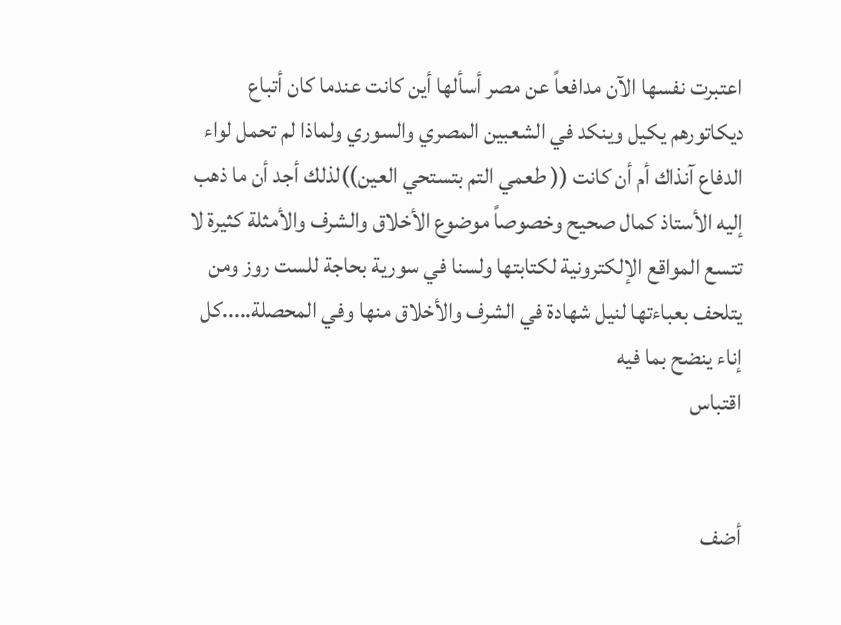اعتبرت نفسها الآن مدافعاً عن مصر أسألها أين كانت عندما كان أتباع ديكاتورهم يكيل وينكد في الشعبين المصري والسوري ولماذا لم تحمل لواء الدفاع آنذاك أم أن كانت (( طعمي التم بتستحي العين))لذلك أجد أن ما ذهب إليه الأستاذ كمال صحيح وخصوصاً موضوع الأخلاق والشرف والأمثلة كثيرة لا تتسع المواقع الإلكترونية لكتابتها ولسنا في سورية بحاجة للست روز ومن يتلحف بعباءتها لنيل شهادة في الشرف والأخلاق منها وفي المحصلة.....كل إناء ينضح بما فيه
اقتباس


أضف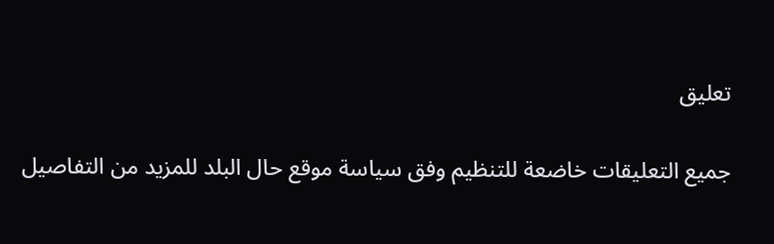تعليق

جميع التعليقات خاضعة للتنظيم وفق سياسة موقع حال البلد للمزيد من التفاصيل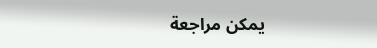يمكن مراجعة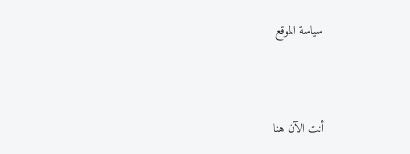سياسة الموقع


أنت الآن هنا